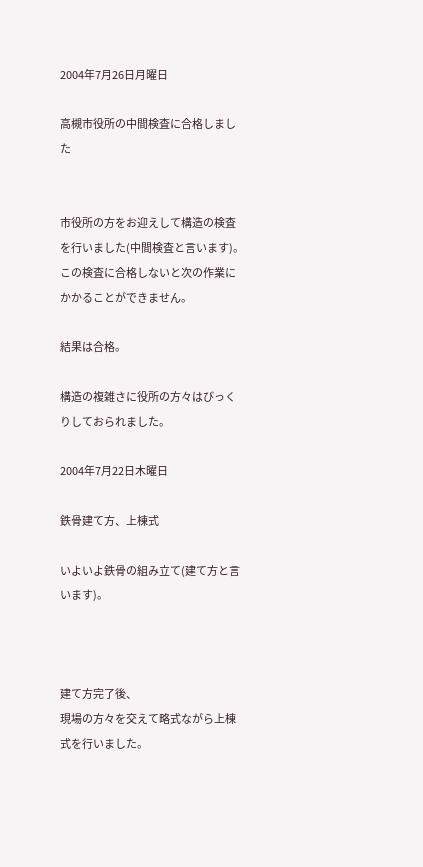2004年7月26日月曜日

高槻市役所の中間検査に合格しました


市役所の方をお迎えして構造の検査を行いました(中間検査と言います)。
この検査に合格しないと次の作業にかかることができません。

結果は合格。

構造の複雑さに役所の方々はびっくりしておられました。

2004年7月22日木曜日

鉄骨建て方、上棟式

いよいよ鉄骨の組み立て(建て方と言います)。



建て方完了後、
現場の方々を交えて略式ながら上棟式を行いました。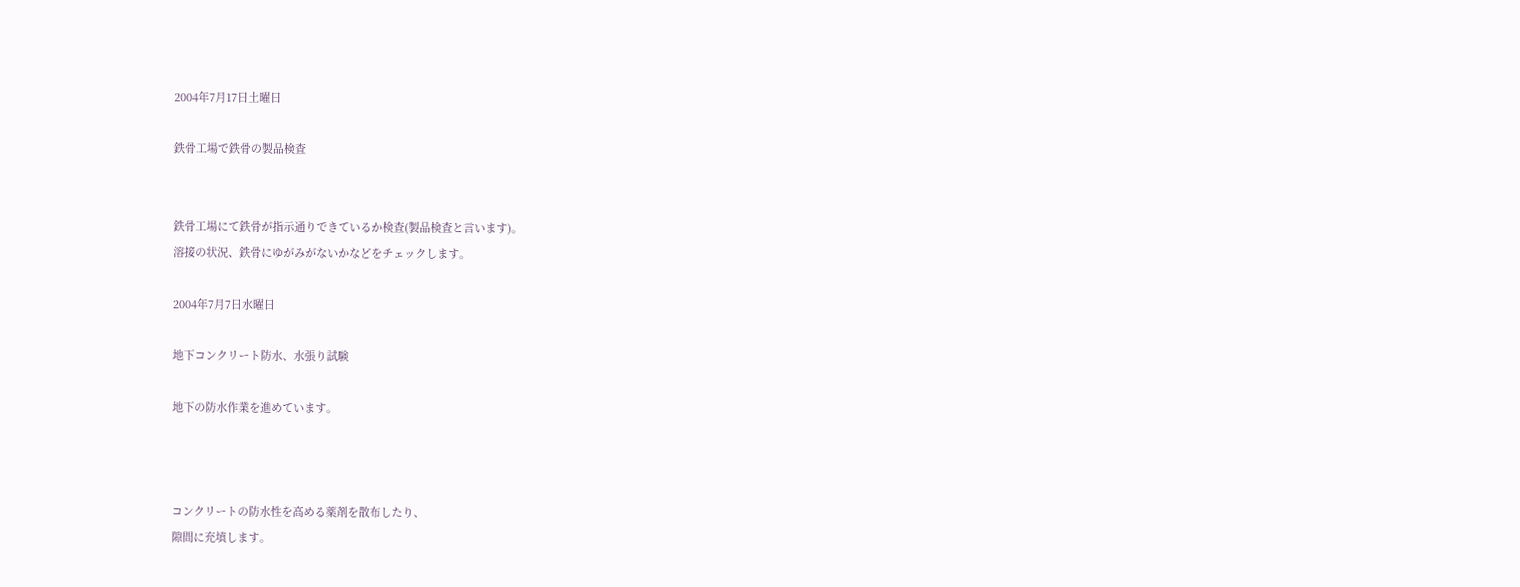2004年7月17日土曜日

鉄骨工場で鉄骨の製品検査


鉄骨工場にて鉄骨が指示通りできているか検査(製品検査と言います)。
溶接の状況、鉄骨にゆがみがないかなどをチェックします。

2004年7月7日水曜日

地下コンクリート防水、水張り試験

地下の防水作業を進めています。



コンクリートの防水性を高める薬剤を散布したり、
隙間に充填します。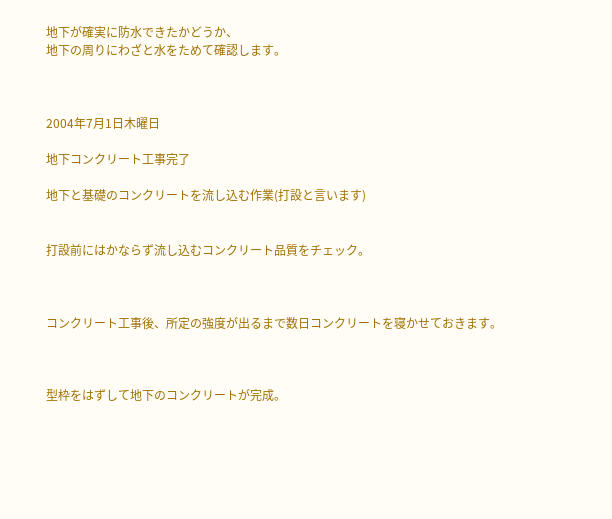地下が確実に防水できたかどうか、
地下の周りにわざと水をためて確認します。



2004年7月1日木曜日

地下コンクリート工事完了

地下と基礎のコンクリートを流し込む作業(打設と言います)


打設前にはかならず流し込むコンクリート品質をチェック。



コンクリート工事後、所定の強度が出るまで数日コンクリートを寝かせておきます。



型枠をはずして地下のコンクリートが完成。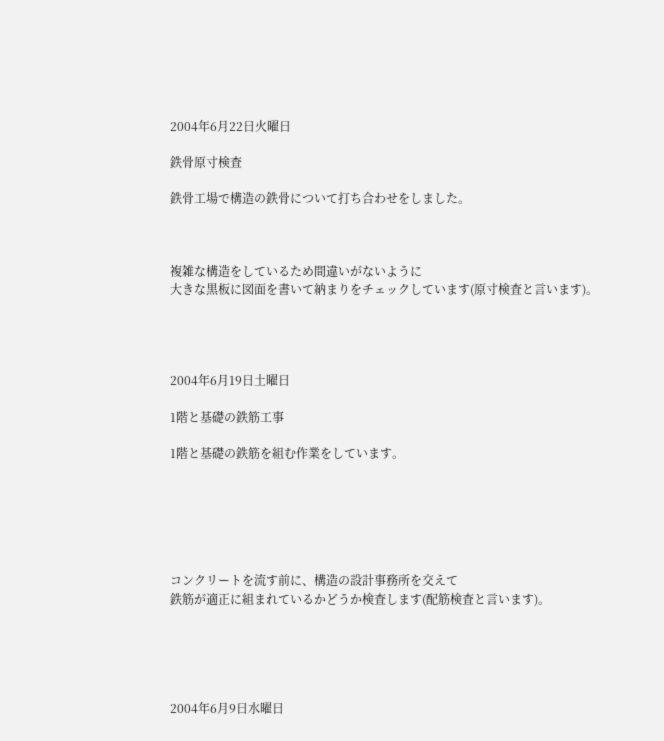2004年6月22日火曜日

鉄骨原寸検査

鉄骨工場で構造の鉄骨について打ち合わせをしました。



複雑な構造をしているため間違いがないように
大きな黒板に図面を書いて納まりをチェックしています(原寸検査と言います)。




2004年6月19日土曜日

1階と基礎の鉄筋工事

1階と基礎の鉄筋を組む作業をしています。






コンクリートを流す前に、構造の設計事務所を交えて
鉄筋が適正に組まれているかどうか検査します(配筋検査と言います)。





2004年6月9日水曜日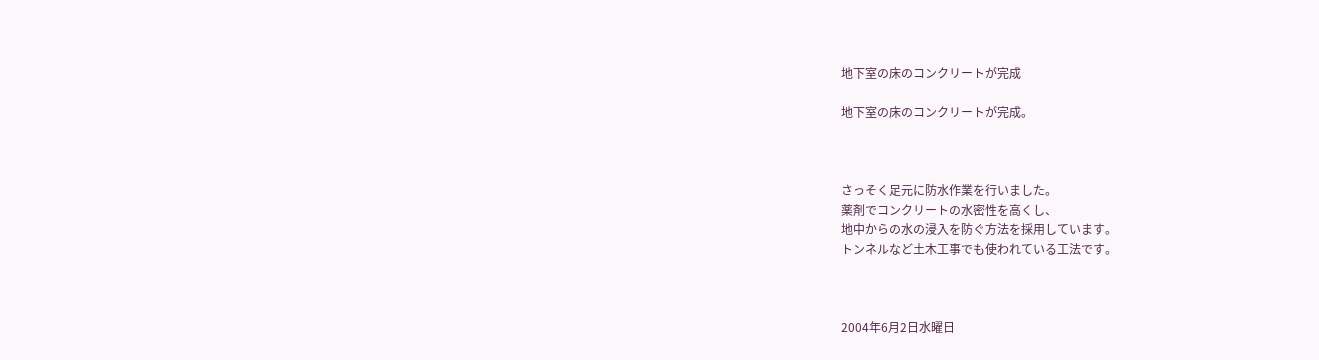地下室の床のコンクリートが完成

地下室の床のコンクリートが完成。



さっそく足元に防水作業を行いました。
薬剤でコンクリートの水密性を高くし、
地中からの水の浸入を防ぐ方法を採用しています。
トンネルなど土木工事でも使われている工法です。



2004年6月2日水曜日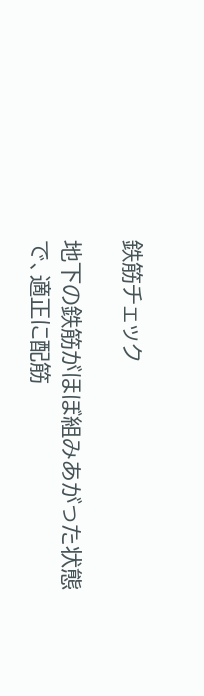鉄筋チェック

地下の鉄筋がほぼ組みあがった状態で、適正に配筋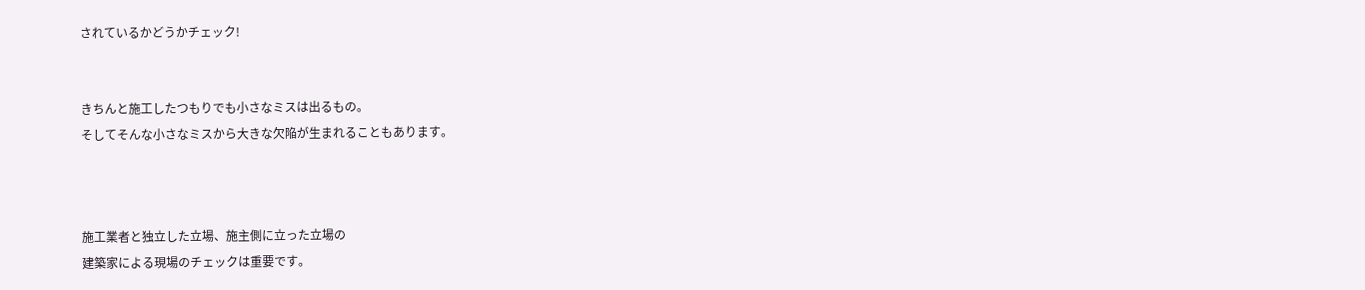されているかどうかチェック!


きちんと施工したつもりでも小さなミスは出るもの。
そしてそんな小さなミスから大きな欠陥が生まれることもあります。



施工業者と独立した立場、施主側に立った立場の
建築家による現場のチェックは重要です。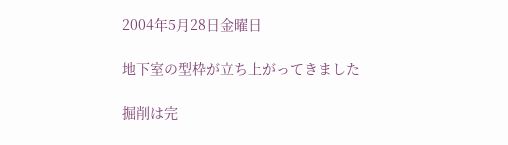2004年5月28日金曜日

地下室の型枠が立ち上がってきました

掘削は完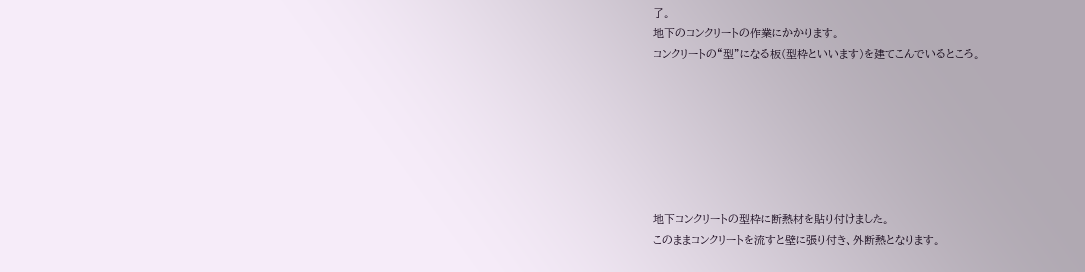了。
地下のコンクリートの作業にかかります。
コンクリートの“型”になる板(型枠といいます)を建てこんでいるところ。







地下コンクリートの型枠に断熱材を貼り付けました。
このままコンクリートを流すと壁に張り付き、外断熱となります。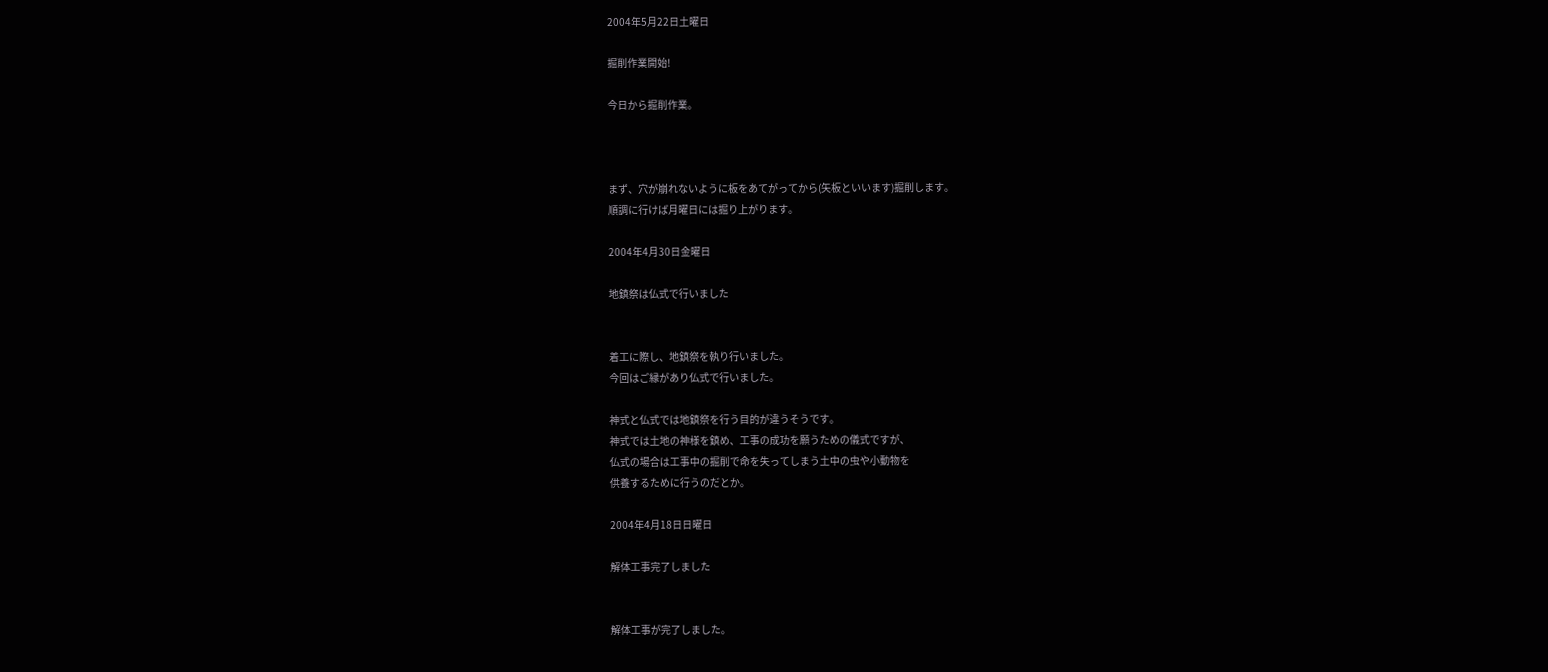2004年5月22日土曜日

掘削作業開始!

今日から掘削作業。



まず、穴が崩れないように板をあてがってから(矢板といいます)掘削します。
順調に行けば月曜日には掘り上がります。

2004年4月30日金曜日

地鎮祭は仏式で行いました


着工に際し、地鎮祭を執り行いました。
今回はご縁があり仏式で行いました。

神式と仏式では地鎮祭を行う目的が違うそうです。
神式では土地の神様を鎮め、工事の成功を願うための儀式ですが、
仏式の場合は工事中の掘削で命を失ってしまう土中の虫や小動物を
供養するために行うのだとか。

2004年4月18日日曜日

解体工事完了しました


解体工事が完了しました。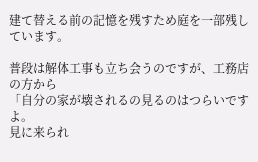建て替える前の記憶を残すため庭を一部残しています。

普段は解体工事も立ち会うのですが、工務店の方から
「自分の家が壊されるの見るのはつらいですよ。
見に来られ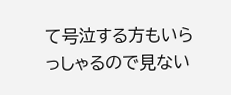て号泣する方もいらっしゃるので見ない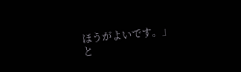ほうがよいです。」
と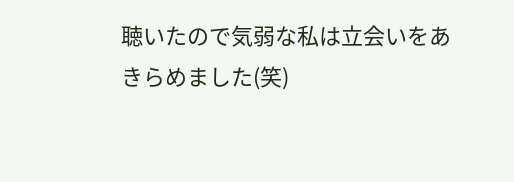聴いたので気弱な私は立会いをあきらめました(笑)